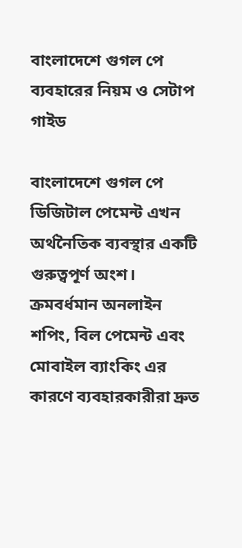বাংলাদেশে গুগল পে ব্যবহারের নিয়ম ও সেটাপ গাইড

বাংলাদেশে গুগল পে ডিজিটাল পেমেন্ট এখন অর্থনৈতিক ব্যবস্থার একটি গুরুত্বপূর্ণ অংশ। ক্রমবর্ধমান অনলাইন শপিং, বিল পেমেন্ট এবং মোবাইল ব্যাংকিং এর কারণে ব্যবহারকারীরা দ্রুত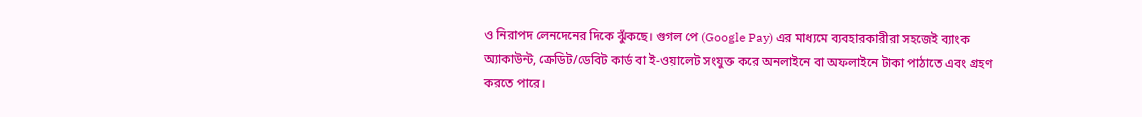ও নিরাপদ লেনদেনের দিকে ঝুঁকছে। গুগল পে (Google Pay) এর মাধ্যমে ব্যবহারকারীরা সহজেই ব্যাংক অ্যাকাউন্ট, ক্রেডিট/ডেবিট কার্ড বা ই-ওয়ালেট সংযুক্ত করে অনলাইনে বা অফলাইনে টাকা পাঠাতে এবং গ্রহণ করতে পারে।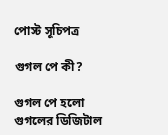পোস্ট সূচিপত্র

গুগল পে কী?

গুগল পে হলো গুগলের ডিজিটাল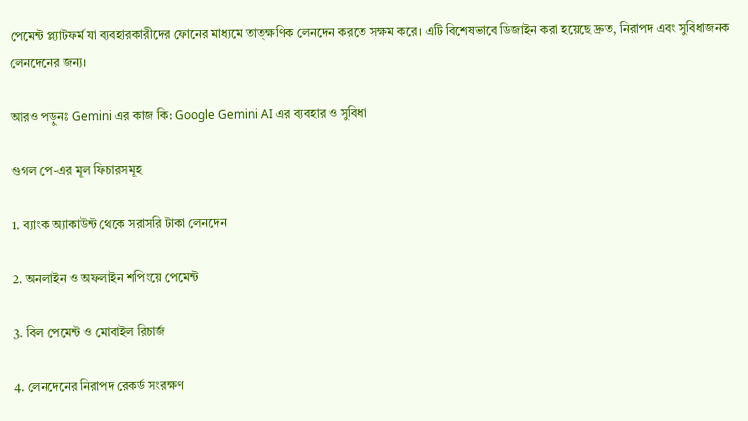পেমেন্ট প্ল্যাটফর্ম যা ব্যবহারকারীদের ফোনের মাধ্যমে তাত্ক্ষণিক লেনদেন করতে সক্ষম করে। এটি বিশেষভাবে ডিজাইন করা হয়েছে দ্রুত, নিরাপদ এবং সুবিধাজনক লেনদেনের জন্য।

আরও পড়ুনঃ Gemini এর কাজ কি: Google Gemini AI এর ব্যবহার ও সুবিধা

গুগল পে-এর মূল ফিচারসমূহ

1. ব্যাংক অ্যাকাউন্ট থেকে সরাসরি টাকা লেনদেন

2. অনলাইন ও অফলাইন শপিংয়ে পেমেন্ট

3. বিল পেমেন্ট ও মোবাইল রিচার্জ

4. লেনদেনের নিরাপদ রেকর্ড সংরক্ষণ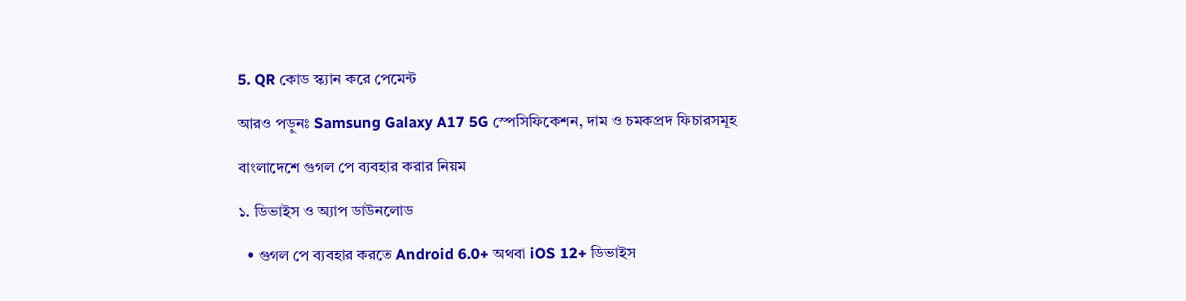5. QR কোড স্ক্যান করে পেমেন্ট

আরও পড়ুনঃ Samsung Galaxy A17 5G স্পেসিফিকেশন, দাম ও চমকপ্রদ ফিচারসমূহ

বাংলাদেশে গুগল পে ব্যবহার করার নিয়ম

১. ডিভাইস ও অ্যাপ ডাউনলোড

  • গুগল পে ব্যবহার করতে Android 6.0+ অথবা iOS 12+ ডিভাইস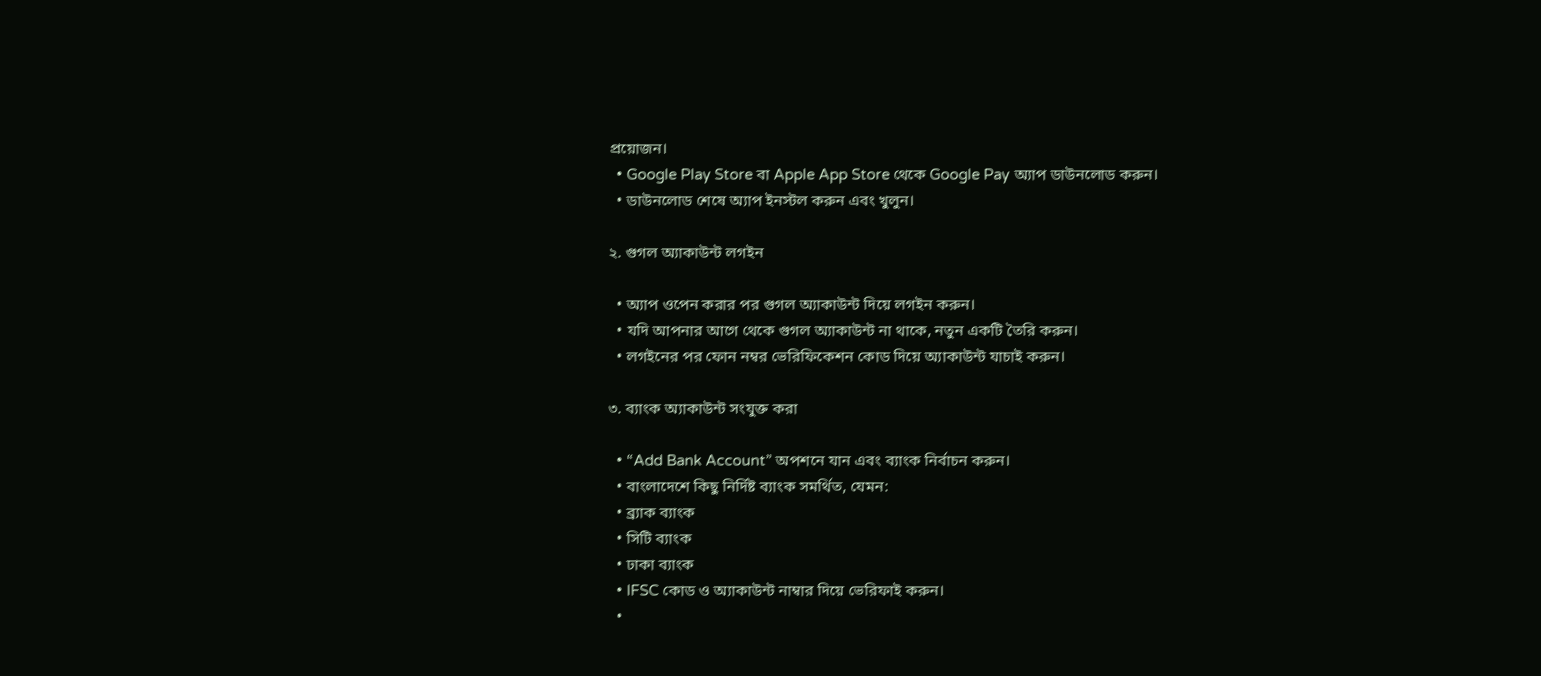প্রয়োজন।
  • Google Play Store বা Apple App Store থেকে Google Pay অ্যাপ ডাউনলোড করুন।
  • ডাউনলোড শেষে অ্যাপ ইনস্টল করুন এবং খুলুন।

২. গুগল অ্যাকাউন্ট লগইন

  • অ্যাপ ওপেন করার পর গুগল অ্যাকাউন্ট দিয়ে লগইন করুন।
  • যদি আপনার আগে থেকে গুগল অ্যাকাউন্ট না থাকে, নতুন একটি তৈরি করুন।
  • লগইনের পর ফোন নম্বর ভেরিফিকেশন কোড দিয়ে অ্যাকাউন্ট যাচাই করুন।

৩. ব্যাংক অ্যাকাউন্ট সংযুক্ত করা

  • “Add Bank Account” অপশনে যান এবং ব্যাংক নির্বাচন করুন।
  • বাংলাদেশে কিছু নির্দিষ্ট ব্যাংক সমর্থিত, যেমন:
  • ব্র্যাক ব্যাংক
  • সিটি ব্যাংক
  • ঢাকা ব্যাংক
  • IFSC কোড ও অ্যাকাউন্ট নাম্বার দিয়ে ভেরিফাই করুন।
  •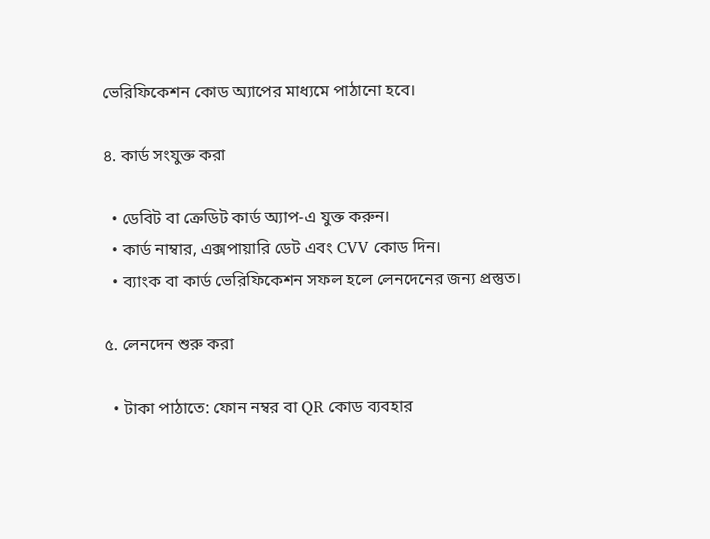ভেরিফিকেশন কোড অ্যাপের মাধ্যমে পাঠানো হবে।

৪. কার্ড সংযুক্ত করা

  • ডেবিট বা ক্রেডিট কার্ড অ্যাপ-এ যুক্ত করুন।
  • কার্ড নাম্বার, এক্সপায়ারি ডেট এবং CVV কোড দিন।
  • ব্যাংক বা কার্ড ভেরিফিকেশন সফল হলে লেনদেনের জন্য প্রস্তুত।

৫. লেনদেন শুরু করা

  • টাকা পাঠাতে: ফোন নম্বর বা QR কোড ব্যবহার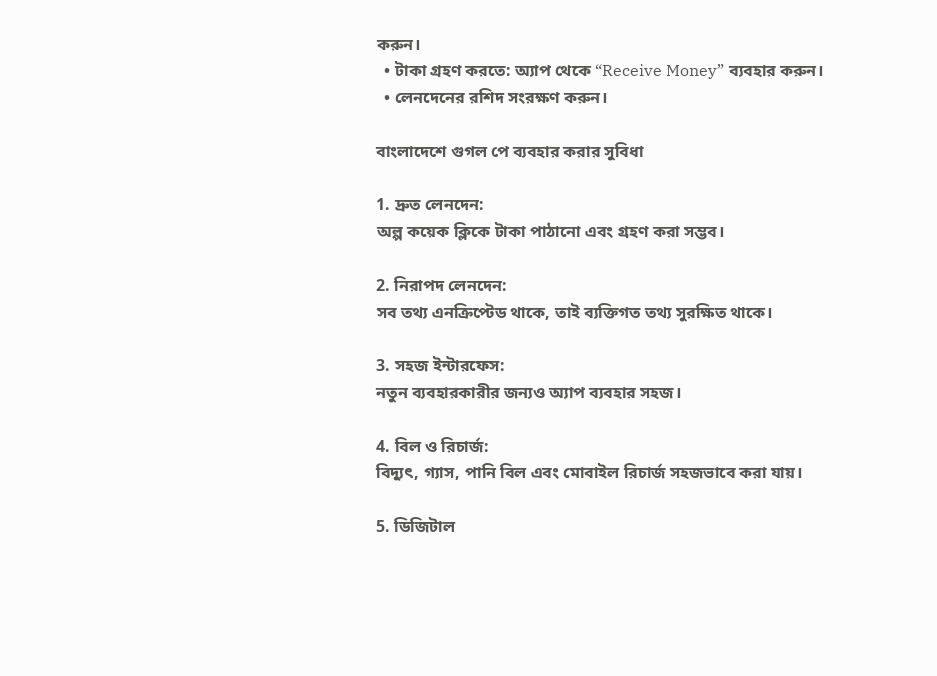করুন।
  • টাকা গ্রহণ করতে: অ্যাপ থেকে “Receive Money” ব্যবহার করুন।
  • লেনদেনের রশিদ সংরক্ষণ করুন।

বাংলাদেশে গুগল পে ব্যবহার করার সুবিধা

1. দ্রুত লেনদেন:
অল্প কয়েক ক্লিকে টাকা পাঠানো এবং গ্রহণ করা সম্ভব।

2. নিরাপদ লেনদেন:
সব তথ্য এনক্রিপ্টেড থাকে, তাই ব্যক্তিগত তথ্য সুরক্ষিত থাকে।

3. সহজ ইন্টারফেস:
নতুন ব্যবহারকারীর জন্যও অ্যাপ ব্যবহার সহজ।

4. বিল ও রিচার্জ:
বিদ্যুৎ, গ্যাস, পানি বিল এবং মোবাইল রিচার্জ সহজভাবে করা যায়।

5. ডিজিটাল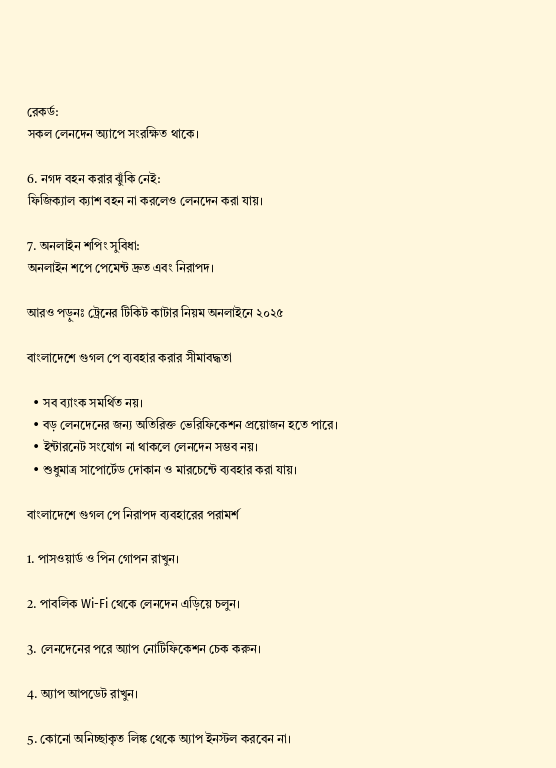রেকর্ড:
সকল লেনদেন অ্যাপে সংরক্ষিত থাকে।

6. নগদ বহন করার ঝুঁকি নেই:
ফিজিক্যাল ক্যাশ বহন না করলেও লেনদেন করা যায়।

7. অনলাইন শপিং সুবিধা:
অনলাইন শপে পেমেন্ট দ্রুত এবং নিরাপদ।

আরও পড়ুনঃ ট্রেনের টিকিট কাটার নিয়ম অনলাইনে ২০২৫

বাংলাদেশে গুগল পে ব্যবহার করার সীমাবদ্ধতা

  • সব ব্যাংক সমর্থিত নয়।
  • বড় লেনদেনের জন্য অতিরিক্ত ভেরিফিকেশন প্রয়োজন হতে পারে।
  • ইন্টারনেট সংযোগ না থাকলে লেনদেন সম্ভব নয়।
  • শুধুমাত্র সাপোর্টেড দোকান ও মারচেন্টে ব্যবহার করা যায়।

বাংলাদেশে গুগল পে নিরাপদ ব্যবহারের পরামর্শ

1. পাসওয়ার্ড ও পিন গোপন রাখুন।

2. পাবলিক Wi-Fi থেকে লেনদেন এড়িয়ে চলুন।

3. লেনদেনের পরে অ্যাপ নোটিফিকেশন চেক করুন।

4. অ্যাপ আপডেট রাখুন।

5. কোনো অনিচ্ছাকৃত লিঙ্ক থেকে অ্যাপ ইনস্টল করবেন না।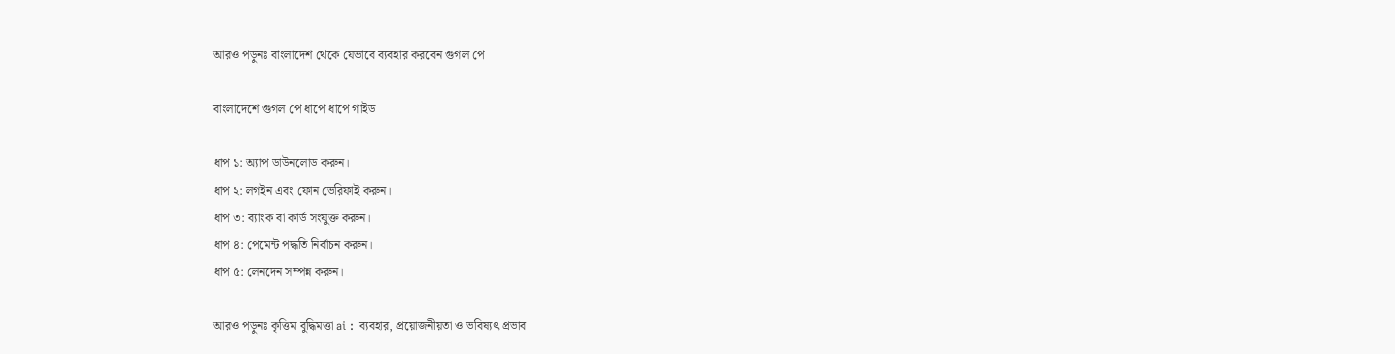আরও পড়ুনঃ বাংলাদেশ থেকে যেভাবে ব্যবহার করবেন গুগল পে

বাংলাদেশে গুগল পে ধাপে ধাপে গাইড

ধাপ ১: অ্যাপ ডাউনলোড করুন।
ধাপ ২: লগইন এবং ফোন ভেরিফাই করুন।
ধাপ ৩: ব্যাংক বা কার্ড সংযুক্ত করুন।
ধাপ ৪: পেমেন্ট পদ্ধতি নির্বাচন করুন।
ধাপ ৫: লেনদেন সম্পন্ন করুন।

আরও পড়ুনঃ কৃত্তিম বুদ্ধিমত্তা ai : ব্যবহার, প্রয়োজনীয়তা ও ভবিষ্যৎ প্রভাব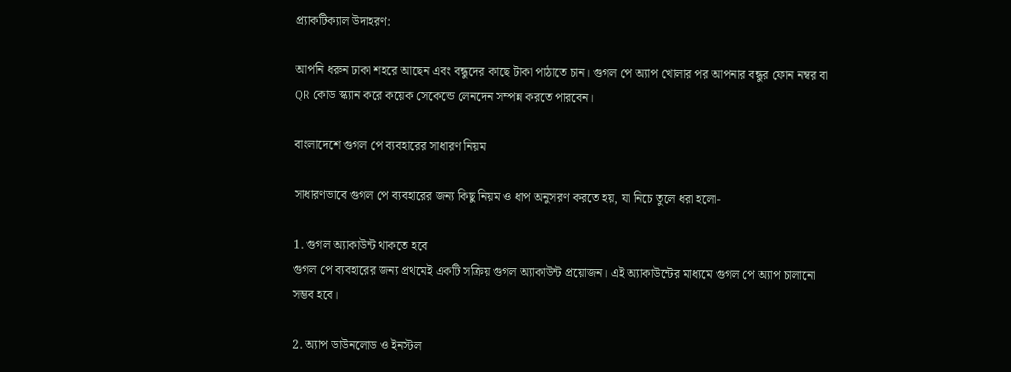প্র্যাকটিক্যাল উদাহরণ:

আপনি ধরুন ঢাকা শহরে আছেন এবং বন্ধুদের কাছে টাকা পাঠাতে চান। গুগল পে অ্যাপ খোলার পর আপনার বন্ধুর ফোন নম্বর বা QR কোড স্ক্যান করে কয়েক সেকেন্ডে লেনদেন সম্পন্ন করতে পারবেন।

বাংলাদেশে গুগল পে ব্যবহারের সাধারণ নিয়ম

সাধারণভাবে গুগল পে ব্যবহারের জন্য কিছু নিয়ম ও ধাপ অনুসরণ করতে হয়, যা নিচে তুলে ধরা হলো-

1. গুগল অ্যাকাউন্ট থাকতে হবে
গুগল পে ব্যবহারের জন্য প্রথমেই একটি সক্রিয় গুগল অ্যাকাউন্ট প্রয়োজন। এই অ্যাকাউন্টের মাধ্যমে গুগল পে অ্যাপ চালানো সম্ভব হবে।

2. অ্যাপ ডাউনলোড ও ইনস্টল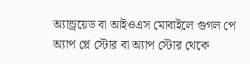অ্যান্ড্রয়েড বা আইওএস মোবাইলে গুগল পে অ্যাপ প্লে স্টোর বা অ্যাপ স্টোর থেকে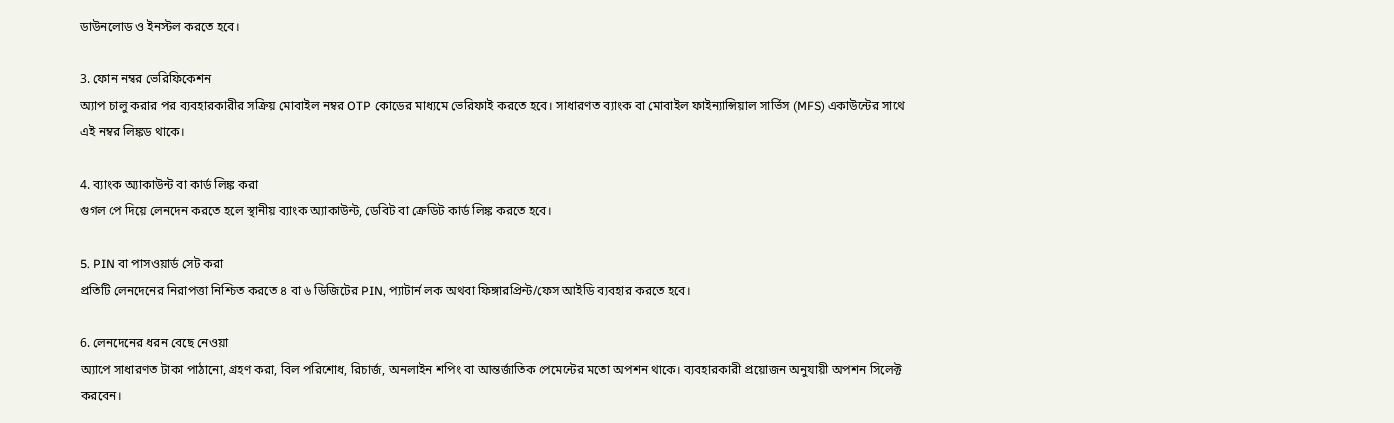ডাউনলোড ও ইনস্টল করতে হবে।

3. ফোন নম্বর ভেরিফিকেশন
অ্যাপ চালু করার পর ব্যবহারকারীর সক্রিয় মোবাইল নম্বর OTP কোডের মাধ্যমে ভেরিফাই করতে হবে। সাধারণত ব্যাংক বা মোবাইল ফাইন্যান্সিয়াল সার্ভিস (MFS) একাউন্টের সাথে এই নম্বর লিঙ্কড থাকে।

4. ব্যাংক অ্যাকাউন্ট বা কার্ড লিঙ্ক করা
গুগল পে দিয়ে লেনদেন করতে হলে স্থানীয় ব্যাংক অ্যাকাউন্ট, ডেবিট বা ক্রেডিট কার্ড লিঙ্ক করতে হবে।

5. PIN বা পাসওয়ার্ড সেট করা
প্রতিটি লেনদেনের নিরাপত্তা নিশ্চিত করতে ৪ বা ৬ ডিজিটের PIN, প্যাটার্ন লক অথবা ফিঙ্গারপ্রিন্ট/ফেস আইডি ব্যবহার করতে হবে।

6. লেনদেনের ধরন বেছে নেওয়া
অ্যাপে সাধারণত টাকা পাঠানো, গ্রহণ করা, বিল পরিশোধ, রিচার্জ, অনলাইন শপিং বা আন্তর্জাতিক পেমেন্টের মতো অপশন থাকে। ব্যবহারকারী প্রয়োজন অনুযায়ী অপশন সিলেক্ট করবেন।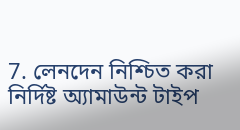7. লেনদেন নিশ্চিত করা
নির্দিষ্ট অ্যামাউন্ট টাইপ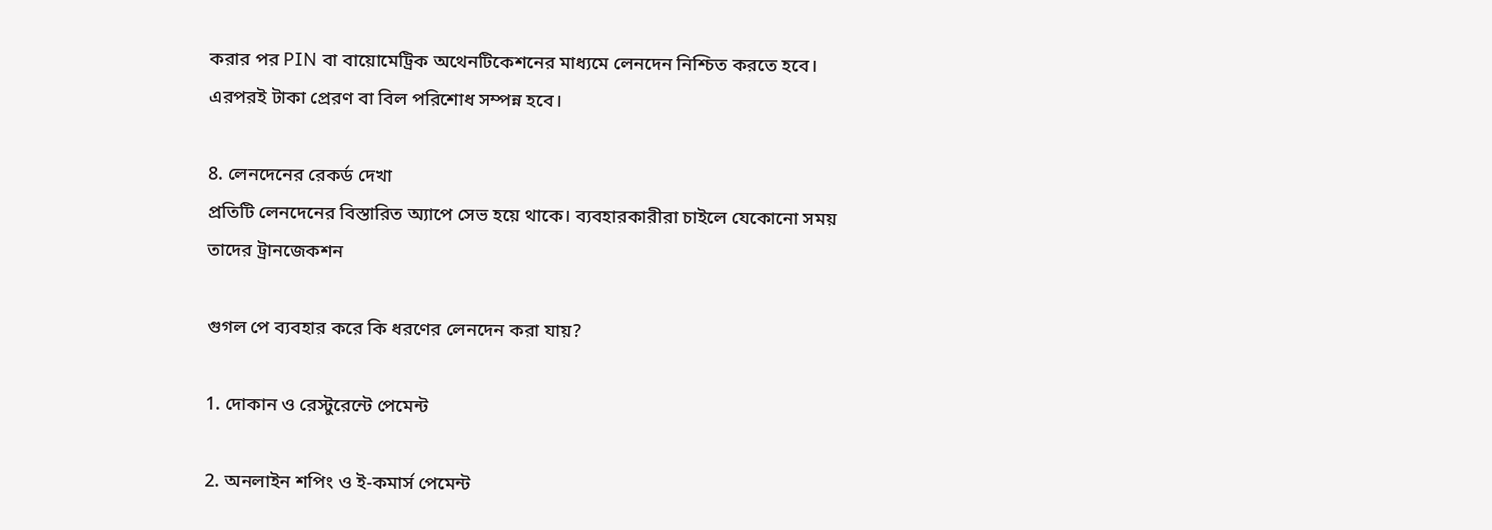করার পর PIN বা বায়োমেট্রিক অথেনটিকেশনের মাধ্যমে লেনদেন নিশ্চিত করতে হবে। এরপরই টাকা প্রেরণ বা বিল পরিশোধ সম্পন্ন হবে।

8. লেনদেনের রেকর্ড দেখা
প্রতিটি লেনদেনের বিস্তারিত অ্যাপে সেভ হয়ে থাকে। ব্যবহারকারীরা চাইলে যেকোনো সময় তাদের ট্রানজেকশন

গুগল পে ব্যবহার করে কি ধরণের লেনদেন করা যায়?

1. দোকান ও রেস্টুরেন্টে পেমেন্ট

2. অনলাইন শপিং ও ই-কমার্স পেমেন্ট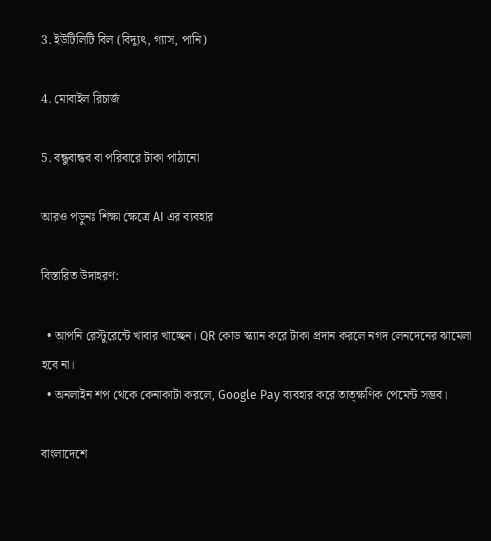3. ইউটিলিটি বিল (বিদ্যুৎ, গ্যাস, পানি)

4. মোবাইল রিচার্জ

5. বন্ধুবান্ধব বা পরিবারে টাকা পাঠানো

আরও পড়ুনঃ শিক্ষা ক্ষেত্রে AI এর ব্যবহার

বিস্তারিত উদাহরণ:

  • আপনি রেস্টুরেন্টে খাবার খাচ্ছেন। QR কোড স্ক্যান করে টাকা প্রদান করলে নগদ লেনদেনের ঝামেলা হবে না।
  • অনলাইন শপ থেকে কেনাকাটা করলে, Google Pay ব্যবহার করে তাত্ক্ষণিক পেমেন্ট সম্ভব।

বাংলাদেশে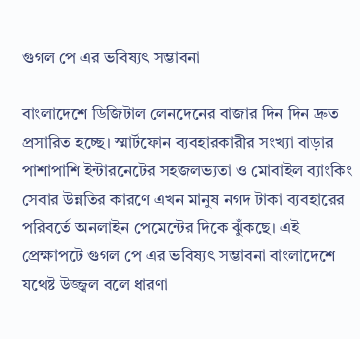গুগল পে এর ভবিষ্যৎ সম্ভাবনা

বাংলাদেশে ডিজিটাল লেনদেনের বাজার দিন দিন দ্রুত প্রসারিত হচ্ছে। স্মার্টফোন ব্যবহারকারীর সংখ্যা বাড়ার পাশাপাশি ইন্টারনেটের সহজলভ্যতা ও মোবাইল ব্যাংকিং সেবার উন্নতির কারণে এখন মানুষ নগদ টাকা ব্যবহারের পরিবর্তে অনলাইন পেমেন্টের দিকে ঝুঁকছে। এই প্রেক্ষাপটে গুগল পে এর ভবিষ্যৎ সম্ভাবনা বাংলাদেশে যথেষ্ট উজ্জ্বল বলে ধারণা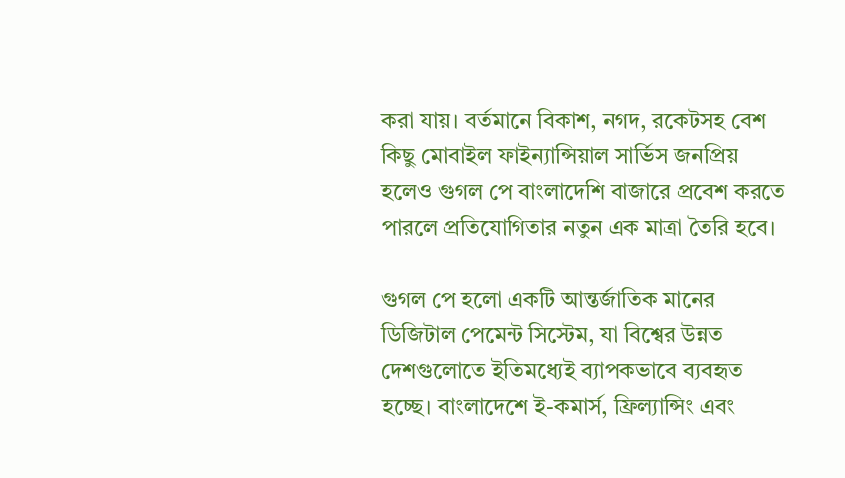করা যায়। বর্তমানে বিকাশ, নগদ, রকেটসহ বেশ কিছু মোবাইল ফাইন্যান্সিয়াল সার্ভিস জনপ্রিয় হলেও গুগল পে বাংলাদেশি বাজারে প্রবেশ করতে পারলে প্রতিযোগিতার নতুন এক মাত্রা তৈরি হবে।

গুগল পে হলো একটি আন্তর্জাতিক মানের ডিজিটাল পেমেন্ট সিস্টেম, যা বিশ্বের উন্নত দেশগুলোতে ইতিমধ্যেই ব্যাপকভাবে ব্যবহৃত হচ্ছে। বাংলাদেশে ই-কমার্স, ফ্রিল্যান্সিং এবং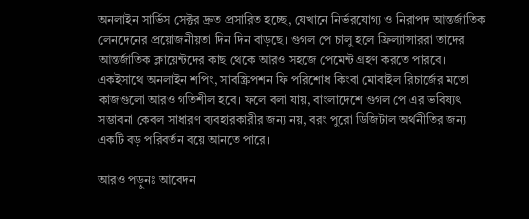অনলাইন সার্ভিস সেক্টর দ্রুত প্রসারিত হচ্ছে, যেখানে নির্ভরযোগ্য ও নিরাপদ আন্তর্জাতিক লেনদেনের প্রয়োজনীয়তা দিন দিন বাড়ছে। গুগল পে চালু হলে ফ্রিল্যান্সাররা তাদের আন্তর্জাতিক ক্লায়েন্টদের কাছ থেকে আরও সহজে পেমেন্ট গ্রহণ করতে পারবে। একইসাথে অনলাইন শপিং, সাবস্ক্রিপশন ফি পরিশোধ কিংবা মোবাইল রিচার্জের মতো কাজগুলো আরও গতিশীল হবে। ফলে বলা যায়, বাংলাদেশে গুগল পে এর ভবিষ্যৎ সম্ভাবনা কেবল সাধারণ ব্যবহারকারীর জন্য নয়, বরং পুরো ডিজিটাল অর্থনীতির জন্য একটি বড় পরিবর্তন বয়ে আনতে পারে।

আরও পড়ুনঃ আবেদন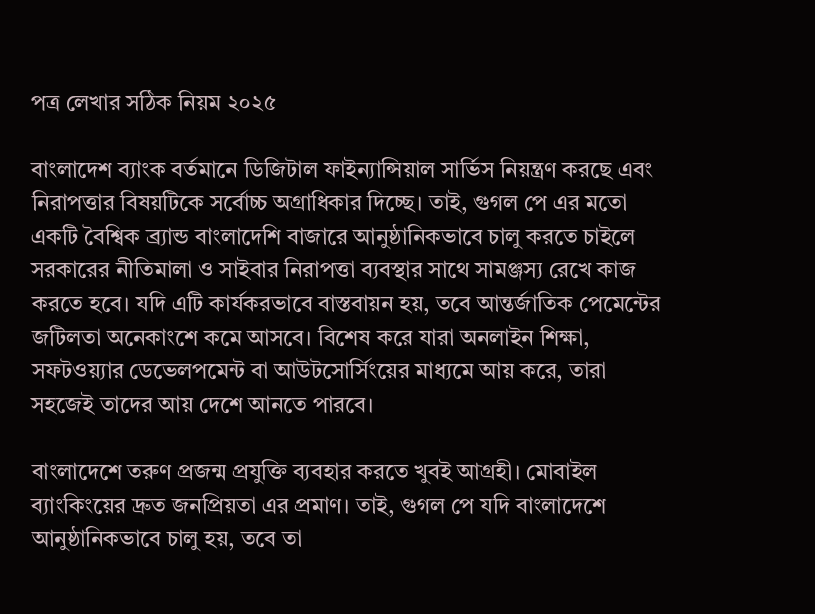পত্র লেখার সঠিক নিয়ম ২০২৫

বাংলাদেশ ব্যাংক বর্তমানে ডিজিটাল ফাইন্যান্সিয়াল সার্ভিস নিয়ন্ত্রণ করছে এবং নিরাপত্তার বিষয়টিকে সর্বোচ্চ অগ্রাধিকার দিচ্ছে। তাই, গুগল পে এর মতো একটি বৈশ্বিক ব্র্যান্ড বাংলাদেশি বাজারে আনুষ্ঠানিকভাবে চালু করতে চাইলে সরকারের নীতিমালা ও সাইবার নিরাপত্তা ব্যবস্থার সাথে সামঞ্জস্য রেখে কাজ করতে হবে। যদি এটি কার্যকরভাবে বাস্তবায়ন হয়, তবে আন্তর্জাতিক পেমেন্টের জটিলতা অনেকাংশে কমে আসবে। বিশেষ করে যারা অনলাইন শিক্ষা, সফটওয়্যার ডেভেলপমেন্ট বা আউটসোর্সিংয়ের মাধ্যমে আয় করে, তারা সহজেই তাদের আয় দেশে আনতে পারবে।

বাংলাদেশে তরুণ প্রজন্ম প্রযুক্তি ব্যবহার করতে খুবই আগ্রহী। মোবাইল ব্যাংকিংয়ের দ্রুত জনপ্রিয়তা এর প্রমাণ। তাই, গুগল পে যদি বাংলাদেশে আনুষ্ঠানিকভাবে চালু হয়, তবে তা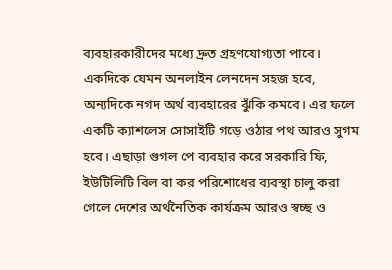ব্যবহারকারীদের মধ্যে দ্রুত গ্রহণযোগ্যতা পাবে। একদিকে যেমন অনলাইন লেনদেন সহজ হবে, অন্যদিকে নগদ অর্থ ব্যবহারের ঝুঁকি কমবে। এর ফলে একটি ক্যাশলেস সোসাইটি গড়ে ওঠার পথ আরও সুগম হবে। এছাড়া গুগল পে ব্যবহার করে সরকারি ফি, ইউটিলিটি বিল বা কর পরিশোধের ব্যবস্থা চালু করা গেলে দেশের অর্থনৈতিক কার্যক্রম আরও স্বচ্ছ ও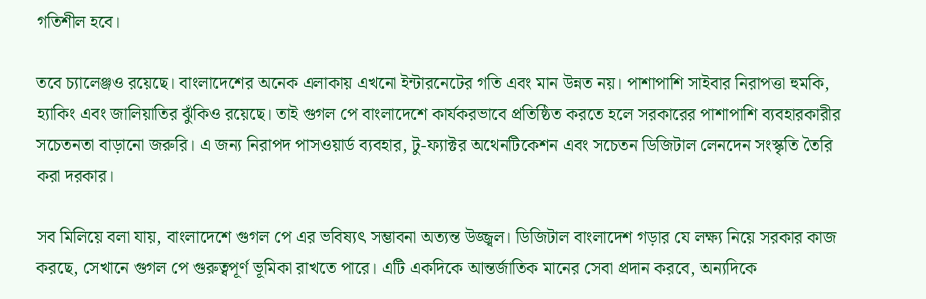গতিশীল হবে।

তবে চ্যালেঞ্জও রয়েছে। বাংলাদেশের অনেক এলাকায় এখনো ইন্টারনেটের গতি এবং মান উন্নত নয়। পাশাপাশি সাইবার নিরাপত্তা হুমকি, হ্যাকিং এবং জালিয়াতির ঝুঁকিও রয়েছে। তাই গুগল পে বাংলাদেশে কার্যকরভাবে প্রতিষ্ঠিত করতে হলে সরকারের পাশাপাশি ব্যবহারকারীর সচেতনতা বাড়ানো জরুরি। এ জন্য নিরাপদ পাসওয়ার্ড ব্যবহার, টু-ফ্যাক্টর অথেনটিকেশন এবং সচেতন ডিজিটাল লেনদেন সংস্কৃতি তৈরি করা দরকার।

সব মিলিয়ে বলা যায়, বাংলাদেশে গুগল পে এর ভবিষ্যৎ সম্ভাবনা অত্যন্ত উজ্জ্বল। ডিজিটাল বাংলাদেশ গড়ার যে লক্ষ্য নিয়ে সরকার কাজ করছে, সেখানে গুগল পে গুরুত্বপূর্ণ ভূমিকা রাখতে পারে। এটি একদিকে আন্তর্জাতিক মানের সেবা প্রদান করবে, অন্যদিকে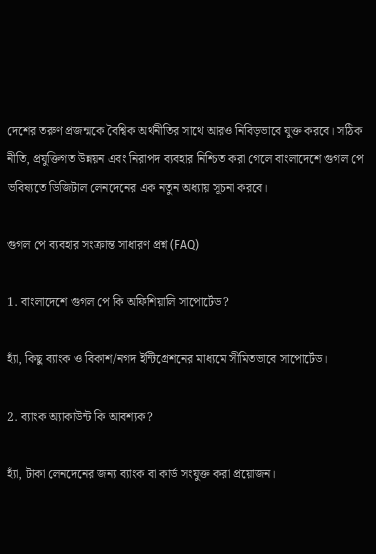দেশের তরুণ প্রজন্মকে বৈশ্বিক অর্থনীতির সাথে আরও নিবিড়ভাবে যুক্ত করবে। সঠিক নীতি, প্রযুক্তিগত উন্নয়ন এবং নিরাপদ ব্যবহার নিশ্চিত করা গেলে বাংলাদেশে গুগল পে ভবিষ্যতে ডিজিটাল লেনদেনের এক নতুন অধ্যায় সূচনা করবে।

গুগল পে ব্যবহার সংক্রান্ত সাধারণ প্রশ্ন (FAQ)

1. বাংলাদেশে গুগল পে কি অফিশিয়ালি সাপোর্টেড?

হ্যাঁ, কিছু ব্যাংক ও বিকাশ/নগদ ইন্টিগ্রেশনের মাধ্যমে সীমিতভাবে সাপোর্টেড।

2. ব্যাংক অ্যাকাউন্ট কি আবশ্যক?

হ্যাঁ, টাকা লেনদেনের জন্য ব্যাংক বা কার্ড সংযুক্ত করা প্রয়োজন।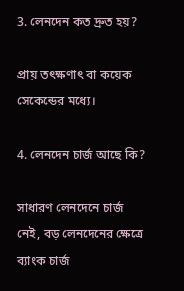3. লেনদেন কত দ্রুত হয়?

প্রায় তৎক্ষণাৎ বা কয়েক সেকেন্ডের মধ্যে।

4. লেনদেন চার্জ আছে কি?

সাধারণ লেনদেনে চার্জ নেই, বড় লেনদেনের ক্ষেত্রে ব্যাংক চার্জ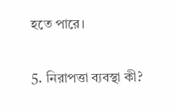হতে পারে।

5. নিরাপত্তা ব্যবস্থা কী?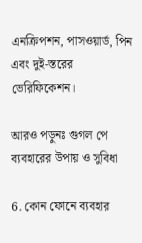এনক্রিপশন, পাসওয়ার্ড, পিন এবং দুই-স্তরের ভেরিফিকেশন।

আরও পড়ুনঃ গুগল পে ব্যবহারের উপায় ও সুবিধা

6. কোন ফোনে ব্যবহার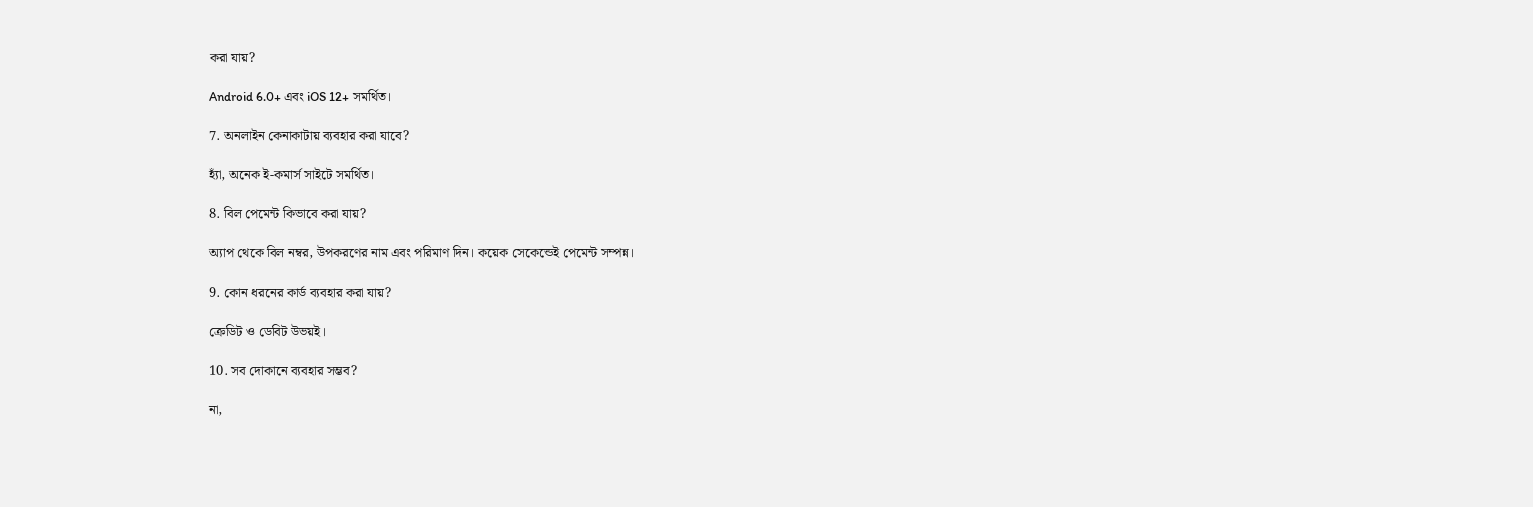করা যায়?

Android 6.0+ এবং iOS 12+ সমর্থিত।

7. অনলাইন কেনাকাটায় ব্যবহার করা যাবে?

হ্যাঁ, অনেক ই-কমার্স সাইটে সমর্থিত।

8. বিল পেমেন্ট কিভাবে করা যায়?

অ্যাপ থেকে বিল নম্বর, উপকরণের নাম এবং পরিমাণ দিন। কয়েক সেকেন্ডেই পেমেন্ট সম্পন্ন।

9. কোন ধরনের কার্ড ব্যবহার করা যায়?

ক্রেডিট ও ডেবিট উভয়ই।

10. সব দোকানে ব্যবহার সম্ভব?

না,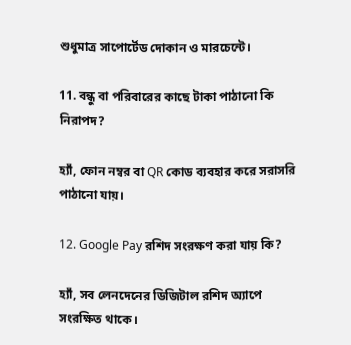শুধুমাত্র সাপোর্টেড দোকান ও মারচেন্টে।

11. বন্ধু বা পরিবারের কাছে টাকা পাঠানো কি নিরাপদ?

হ্যাঁ, ফোন নম্বর বা QR কোড ব্যবহার করে সরাসরি পাঠানো যায়।

12. Google Pay রশিদ সংরক্ষণ করা যায় কি?

হ্যাঁ, সব লেনদেনের ডিজিটাল রশিদ অ্যাপে সংরক্ষিত থাকে।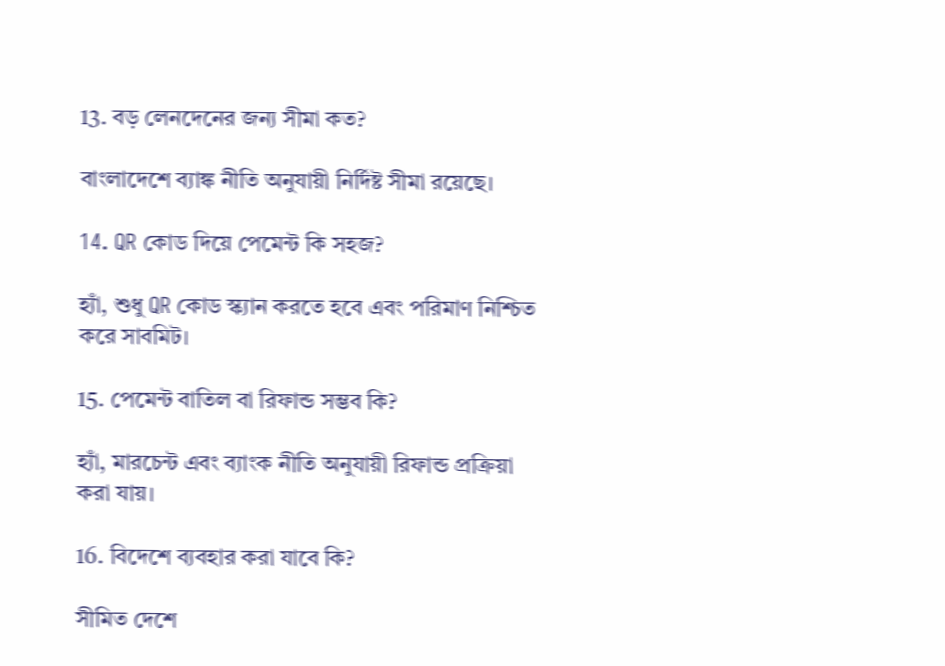13. বড় লেনদেনের জন্য সীমা কত?

বাংলাদেশে ব্যাঙ্ক নীতি অনুযায়ী নির্দিষ্ট সীমা রয়েছে।

14. QR কোড দিয়ে পেমেন্ট কি সহজ?

হ্যাঁ, শুধু QR কোড স্ক্যান করতে হবে এবং পরিমাণ নিশ্চিত করে সাবমিট।

15. পেমেন্ট বাতিল বা রিফান্ড সম্ভব কি?

হ্যাঁ, মারচেন্ট এবং ব্যাংক নীতি অনুযায়ী রিফান্ড প্রক্রিয়া করা যায়।

16. বিদেশে ব্যবহার করা যাবে কি?

সীমিত দেশে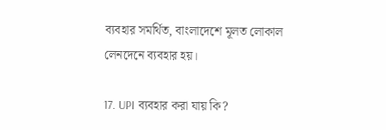ব্যবহার সমর্থিত, বাংলাদেশে মূলত লোকাল লেনদেনে ব্যবহার হয়।

17. UPI ব্যবহার করা যায় কি?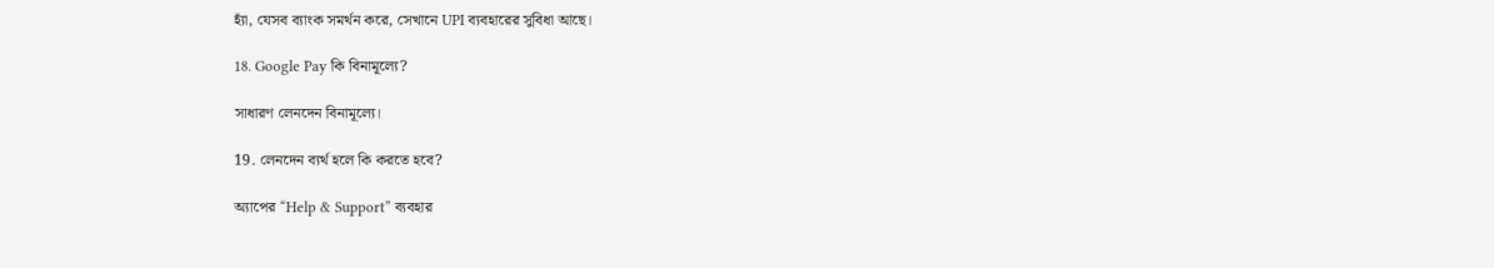হ্যাঁ, যেসব ব্যাংক সমর্থন করে, সেখানে UPI ব্যবহারের সুবিধা আছে।

18. Google Pay কি বিনামূল্যে?

সাধারণ লেনদেন বিনামূল্যে।

19. লেনদেন ব্যর্থ হলে কি করতে হবে?

অ্যাপের “Help & Support” ব্যবহার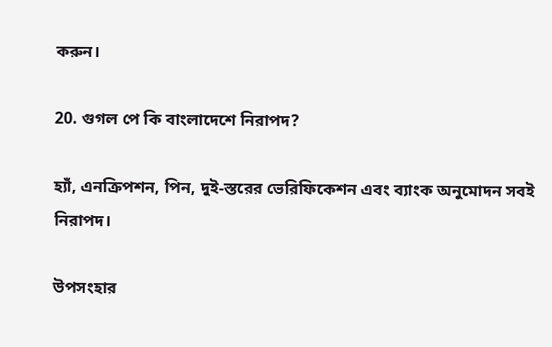করুন।

20. গুগল পে কি বাংলাদেশে নিরাপদ?

হ্যাঁ, এনক্রিপশন, পিন, দুই-স্তরের ভেরিফিকেশন এবং ব্যাংক অনুমোদন সবই নিরাপদ।

উপসংহার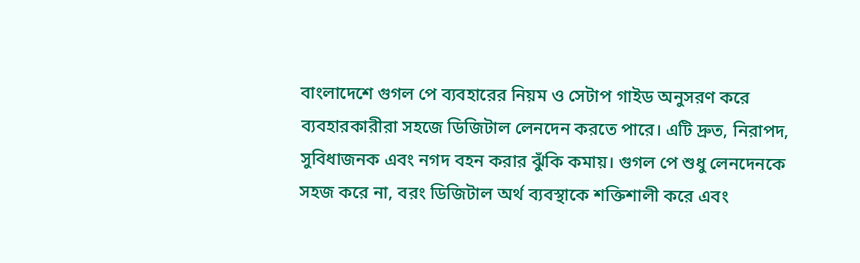বাংলাদেশে গুগল পে ব্যবহারের নিয়ম ও সেটাপ গাইড অনুসরণ করে ব্যবহারকারীরা সহজে ডিজিটাল লেনদেন করতে পারে। এটি দ্রুত, নিরাপদ, সুবিধাজনক এবং নগদ বহন করার ঝুঁকি কমায়। গুগল পে শুধু লেনদেনকে সহজ করে না, বরং ডিজিটাল অর্থ ব্যবস্থাকে শক্তিশালী করে এবং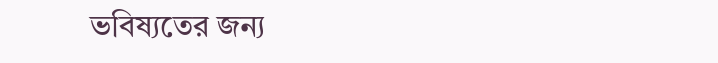ভবিষ্যতের জন্য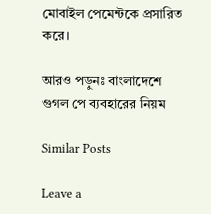মোবাইল পেমেন্টকে প্রসারিত করে।

আরও পড়ুনঃ বাংলাদেশে গুগল পে ব্যবহারের নিয়ম

Similar Posts

Leave a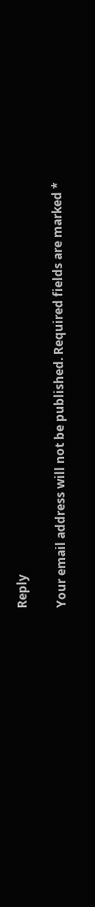Reply

Your email address will not be published. Required fields are marked *